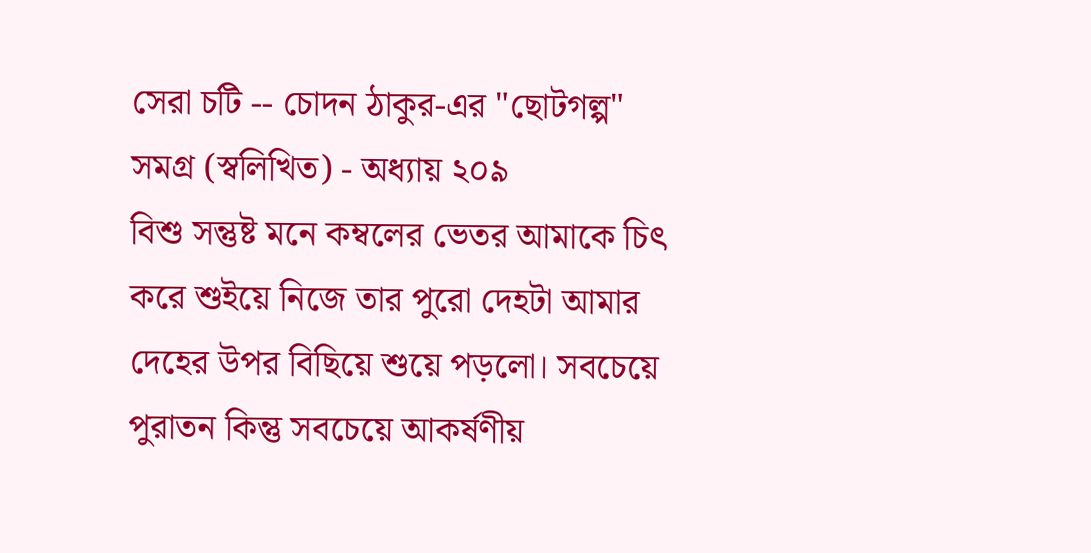সেরা চটি -- চোদন ঠাকুর-এর "ছোটগল্প" সমগ্র (স্বলিখিত) - অধ্যায় ২০৯
বিশু সন্তুষ্ট মনে কম্বলের ভেতর আমাকে চিৎ করে শুইয়ে নিজে তার পুরো দেহটা আমার দেহের উপর বিছিয়ে শুয়ে পড়লো। সবচেয়ে পুরাতন কিন্তু সবচেয়ে আকর্ষণীয়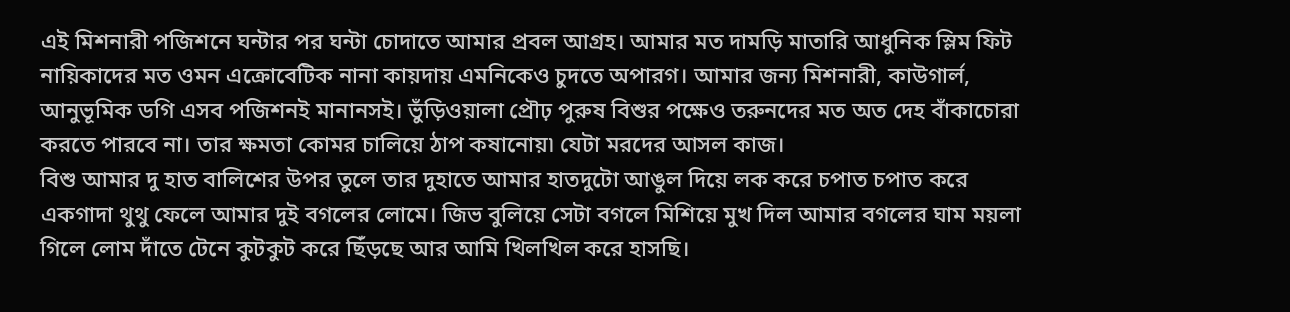এই মিশনারী পজিশনে ঘন্টার পর ঘন্টা চোদাতে আমার প্রবল আগ্রহ। আমার মত দামড়ি মাতারি আধুনিক স্লিম ফিট নায়িকাদের মত ওমন এক্রোবেটিক নানা কায়দায় এমনিকেও চুদতে অপারগ। আমার জন্য মিশনারী, কাউগার্ল, আনুভূমিক ডগি এসব পজিশনই মানানসই। ভুঁড়িওয়ালা প্রৌঢ় পুরুষ বিশুর পক্ষেও তরুনদের মত অত দেহ বাঁকাচোরা করতে পারবে না। তার ক্ষমতা কোমর চালিয়ে ঠাপ কষানোয়৷ যেটা মরদের আসল কাজ।
বিশু আমার দু হাত বালিশের উপর তুলে তার দুহাতে আমার হাতদুটো আঙুল দিয়ে লক করে চপাত চপাত করে একগাদা থুথু ফেলে আমার দুই বগলের লোমে। জিভ বুলিয়ে সেটা বগলে মিশিয়ে মুখ দিল আমার বগলের ঘাম ময়লা গিলে লোম দাঁতে টেনে কুটকুট করে ছিঁড়ছে আর আমি খিলখিল করে হাসছি।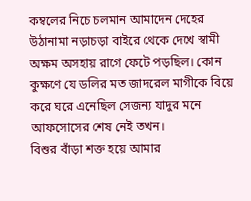কম্বলের নিচে চলমান আমাদেন দেহের উঠানামা নড়াচড়া বাইরে থেকে দেখে স্বামী অক্ষম অসহায় রাগে ফেটে পড়ছিল। কোন কুক্ষণে যে ডলির মত জাদরেল মাগীকে বিয়ে করে ঘরে এনেছিল সেজন্য যাদুর মনে আফসোসের শেষ নেই তখন।
বিশুর বাঁড়া শক্ত হয়ে আমার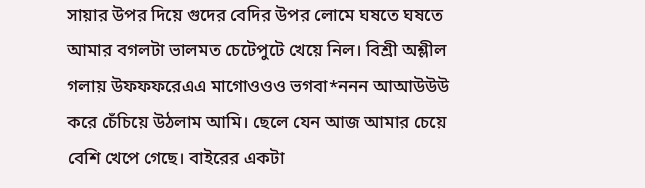সায়ার উপর দিয়ে গুদের বেদির উপর লোমে ঘষতে ঘষতে আমার বগলটা ভালমত চেটেপুটে খেয়ে নিল। বিশ্রী অশ্লীল গলায় উফফফরেএএ মাগোওওও ভগবা*ননন আআউউউ করে চেঁচিয়ে উঠলাম আমি। ছেলে যেন আজ আমার চেয়ে বেশি খেপে গেছে। বাইরের একটা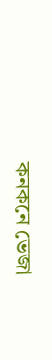কনকনে ভেজা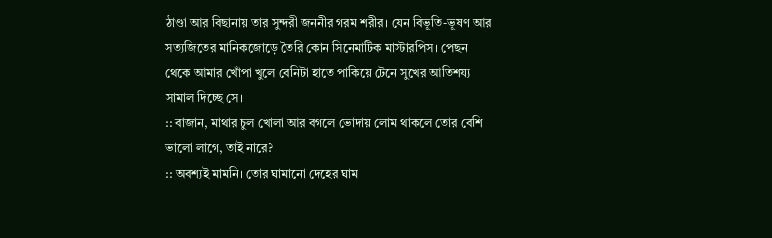ঠাণ্ডা আর বিছানায় তার সুন্দরী জননীর গরম শরীর। যেন বিভূতি-ভূষণ আর সত্যজিতের মানিকজোড়ে তৈরি কোন সিনেমাটিক মাস্টারপিস। পেছন থেকে আমার খোঁপা খুলে বেনিটা হাতে পাকিয়ে টেনে সুখের আতিশয্য সামাল দিচ্ছে সে।
:: বাজান, মাথার চুল খোলা আর বগলে ভোদায় লোম থাকলে তোর বেশি ভালো লাগে, তাই নারে?
:: অবশ্যই মামনি। তোর ঘামানো দেহের ঘাম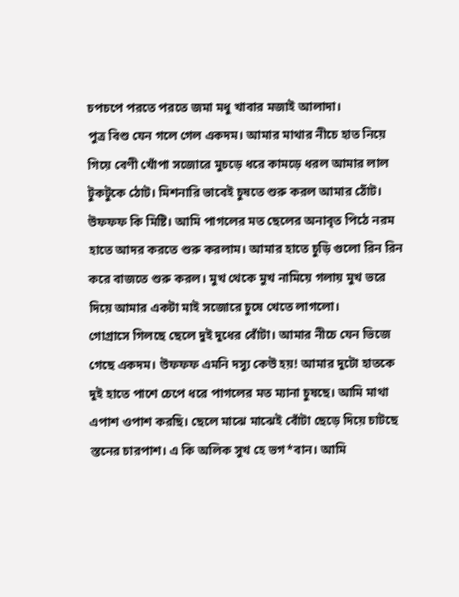চপচপে পরতে পরতে জমা মধু খাবার মজাই আলাদা।
পুত্র বিশু যেন গলে গেল একদম। আমার মাথার নীচে হাত নিয়ে গিয়ে বেণী খোঁপা সজোরে মুচড়ে ধরে কামড়ে ধরল আমার লাল টুকটুকে ঠোট। মিশনারি ভাবেই চুষতে শুরু করল আমার ঠোঁট। উফফফ কি মিষ্টি। আমি পাগলের মত ছেলের অনাবৃত পিঠে নরম হাতে আদর করতে শুরু করলাম। আমার হাতে চুড়ি গুলো রিন রিন করে বাজতে শুরু করল। মুখ থেকে মুখ নামিয়ে গলায় মুখ ভরে দিয়ে আমার একটা মাই সজোরে চুষে খেতে লাগলো।
গোগ্রাসে গিলছে ছেলে দুই দুধের বোঁটা। আমার নীচে যেন ভিজে গেছে একদম। উফফফ এমনি দস্যু কেউ হয়! আমার দুটো হাতকে দুই হাতে পাশে চেপে ধরে পাগলের মত ম্যানা চুষছে। আমি মাথা এপাশ ওপাশ করছি। ছেলে মাঝে মাঝেই বোঁটা ছেড়ে দিয়ে চাটছে স্তনের চারপাশ। এ কি অলিক সুখ হে ভগ*বান। আমি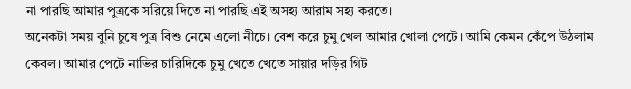না পারছি আমার পুত্রকে সরিয়ে দিতে না পারছি এই অসহ্য আরাম সহ্য করতে।
অনেকটা সময় বুনি চুষে পুত্র বিশু নেমে এলো নীচে। বেশ করে চুমু খেল আমার খোলা পেটে। আমি কেমন কেঁপে উঠলাম কেবল। আমার পেটে নাভির চারিদিকে চুমু খেতে খেতে সায়ার দড়ির গিট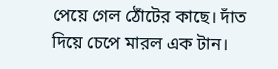পেয়ে গেল ঠোঁটের কাছে। দাঁত দিয়ে চেপে মারল এক টান।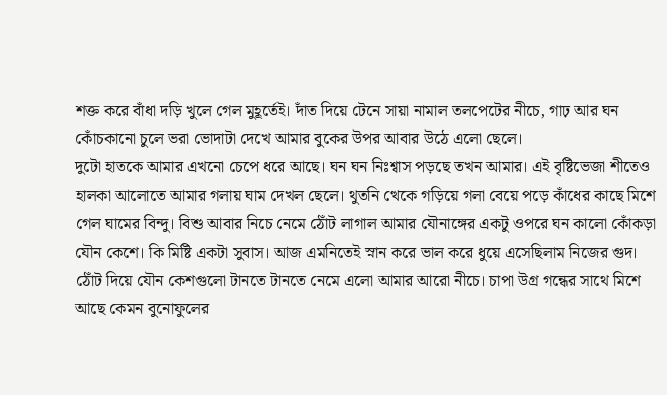শক্ত করে বাঁধা দড়ি খুলে গেল মুহূর্তেই। দাঁত দিয়ে টেনে সায়া নামাল তলপেটের নীচে, গাঢ় আর ঘন কোঁচকানো চুলে ভরা ভোদাটা দেখে আমার বুকের উপর আবার উঠে এলো ছেলে।
দুটো হাতকে আমার এখনো চেপে ধরে আছে। ঘন ঘন নিঃশ্বাস পড়ছে তখন আমার। এই বৃষ্টিভেজা শীতেও হালকা আলোতে আমার গলায় ঘাম দেখল ছেলে। থুতনি ত্থেকে গড়িয়ে গলা বেয়ে পড়ে কাঁধের কাছে মিশে গেল ঘামের বিন্দু। বিশু আবার নিচে নেমে ঠোঁট লাগাল আমার যৌনাঙ্গের একটু ওপরে ঘন কালো কোঁকড়া যৌন কেশে। কি মিষ্টি একটা সুবাস। আজ এমনিতেই স্নান করে ভাল করে ধুয়ে এসেছিলাম নিজের গুদ। ঠোঁট দিয়ে যৌন কেশগুলো টানতে টানতে নেমে এলো আমার আরো নীচে। চাপা উগ্র গন্ধের সাথে মিশে আছে কেমন বুনোফুলের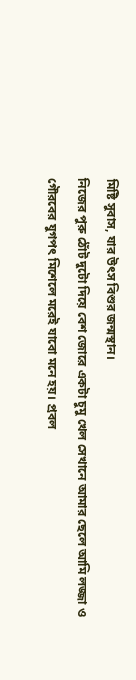মিষ্টি সুবাস, যার উৎস বিশুর জন্মস্থান।
নিজের পুরু ঠোঁট দুটো দিয়ে বেশ জোরে একটা চুমু খেল সেখানে আমার ছেলে আমি লজ্জা ও গৌরবের যুগপৎ মিশেলে মরেই যাবো মনে হয়। প্রবল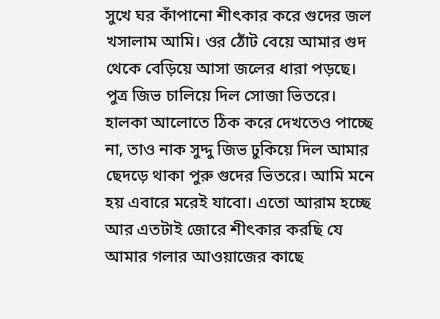সুখে ঘর কাঁপানো শীৎকার করে গুদের জল খসালাম আমি। ওর ঠোঁট বেয়ে আমার গুদ থেকে বেড়িয়ে আসা জলের ধারা পড়ছে। পুত্র জিভ চালিয়ে দিল সোজা ভিতরে। হালকা আলোতে ঠিক করে দেখতেও পাচ্ছে না, তাও নাক সুদ্দু জিভ ঢুকিয়ে দিল আমার ছেদড়ে থাকা পুরু গুদের ভিতরে। আমি মনে হয় এবারে মরেই যাবো। এতো আরাম হচ্ছে আর এতটাই জোরে শীৎকার করছি যে আমার গলার আওয়াজের কাছে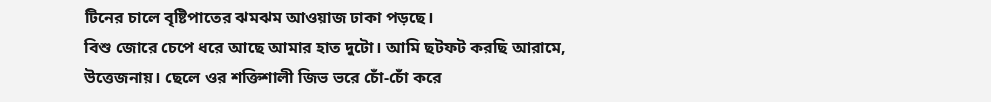টিনের চালে বৃষ্টিপাতের ঝমঝম আওয়াজ ঢাকা পড়ছে।
বিশু জোরে চেপে ধরে আছে আমার হাত দুটো। আমি ছটফট করছি আরামে, উত্তেজনায়। ছেলে ওর শক্তিশালী জিভ ভরে চোঁ-চোঁ করে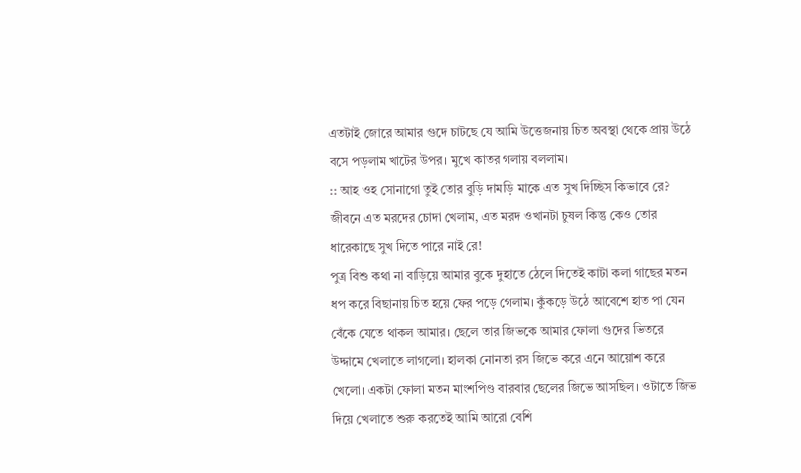এতটাই জোরে আমার গুদে চাটছে যে আমি উত্তেজনায় চিত অবস্থা থেকে প্রায় উঠে বসে পড়লাম খাটের উপর। মুখে কাতর গলায় বললাম।
:: আহ ওহ সোনাগো তুই তোর বুড়ি দামড়ি মাকে এত সুখ দিচ্ছিস কিভাবে রে? জীবনে এত মরদের চোদা খেলাম, এত মরদ ওখানটা চুষল কিন্তু কেও তোর ধারেকাছে সুখ দিতে পারে নাই রে!
পুত্র বিশু কথা না বাড়িয়ে আমার বুকে দুহাতে ঠেলে দিতেই কাটা কলা গাছের মতন ধপ করে বিছানায় চিত হয়ে ফের পড়ে গেলাম। কুঁকড়ে উঠে আবেশে হাত পা যেন বেঁকে যেতে থাকল আমার। ছেলে তার জিভকে আমার ফোলা গুদের ভিতরে উদ্দামে খেলাতে লাগলো। হালকা নোনতা রস জিভে করে এনে আয়োশ করে খেলো। একটা ফোলা মতন মাংশপিণ্ড বারবার ছেলের জিভে আসছিল। ওটাতে জিভ দিয়ে খেলাতে শুরু করতেই আমি আরো বেশি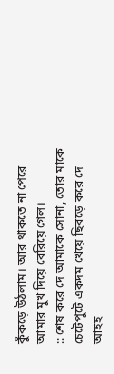কুঁকড়ে উঠলাম। আর থাকতে না পেরে আমার মুখ দিয়ে বেরিয়ে গেল।
:: শেষ করে দে আমাকে সোনা, তোর মাকে চেটেপুটে একদম খেয়ে ছিবড়ে করে দে আহহ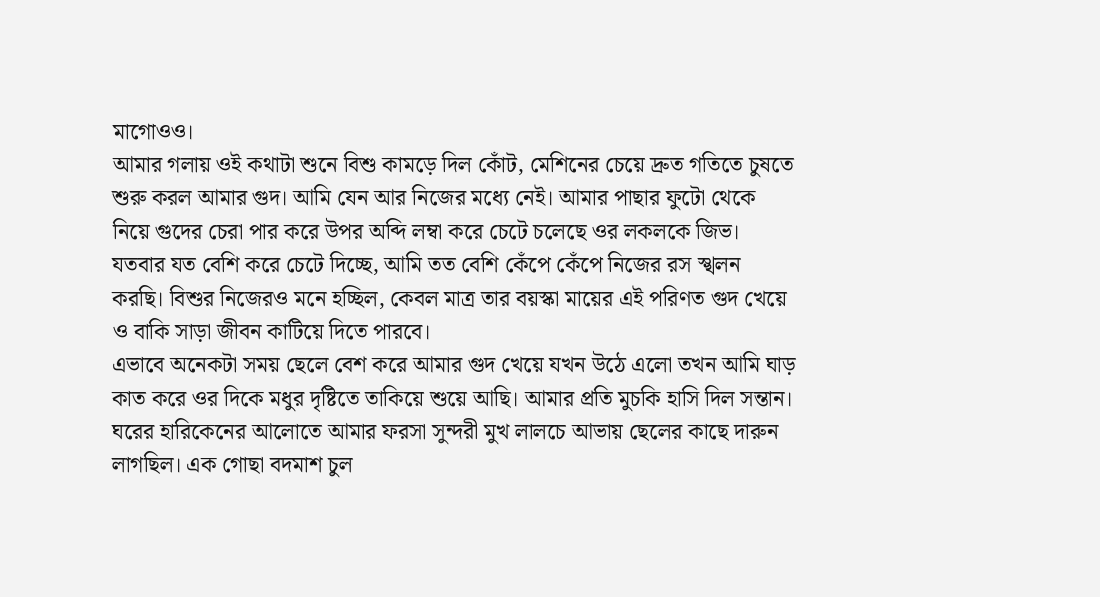মাগোওও।
আমার গলায় ওই কথাটা শুনে বিশু কামড়ে দিল কোঁট, মেশিনের চেয়ে দ্রুত গতিতে চুষতে শুরু করল আমার গুদ। আমি যেন আর নিজের মধ্যে নেই। আমার পাছার ফুটো থেকে নিয়ে গুদের চেরা পার করে উপর অব্দি লম্বা করে চেটে চলেছে ওর লকলকে জিভ। যতবার যত বেশি করে চেটে দিচ্ছে, আমি তত বেশি কেঁপে কেঁপে নিজের রস স্খলন করছি। বিশুর নিজেরও মনে হচ্ছিল, কেবল মাত্র তার বয়স্কা মায়ের এই পরিণত গুদ খেয়ে ও বাকি সাড়া জীবন কাটিয়ে দিতে পারবে।
এভাবে অনেকটা সময় ছেলে বেশ করে আমার গুদ খেয়ে যখন উঠে এলো তখন আমি ঘাড় কাত করে ওর দিকে মধুর দৃষ্টিতে তাকিয়ে শুয়ে আছি। আমার প্রতি মুচকি হাসি দিল সন্তান। ঘরের হারিকেনের আলোতে আমার ফরসা সুন্দরী মুখ লালচে আভায় ছেলের কাছে দারুন লাগছিল। এক গোছা বদমাশ চুল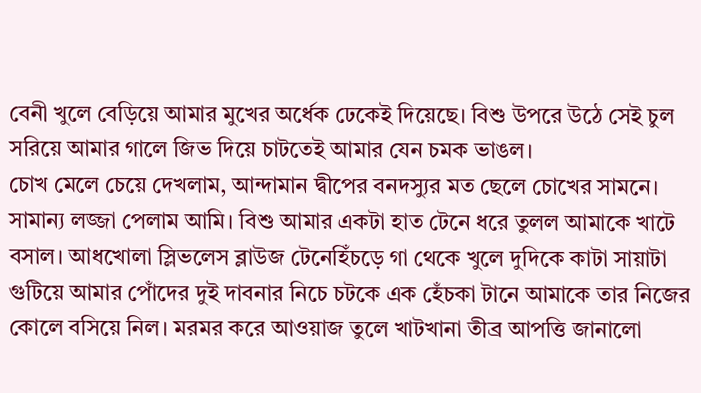বেনী খুলে বেড়িয়ে আমার মুখের অর্ধেক ঢেকেই দিয়েছে। বিশু উপরে উঠে সেই চুল সরিয়ে আমার গালে জিভ দিয়ে চাটতেই আমার যেন চমক ভাঙল।
চোখ মেলে চেয়ে দেখলাম, আন্দামান দ্বীপের বনদস্যুর মত ছেলে চোখের সামনে। সামান্য লজ্জা পেলাম আমি। বিশু আমার একটা হাত টেনে ধরে তুলল আমাকে খাটে বসাল। আধখোলা স্লিভলেস ব্লাউজ টেনেহিঁচড়ে গা থেকে খুলে দুদিকে কাটা সায়াটা গুটিয়ে আমার পোঁদের দুই দাবনার নিচে চটকে এক হেঁচকা টানে আমাকে তার নিজের কোলে বসিয়ে নিল। মরমর করে আওয়াজ তুলে খাটখানা তীব্র আপত্তি জানালো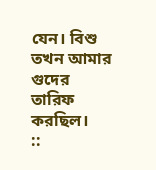যেন। বিশু তখন আমার গুদের তারিফ করছিল।
::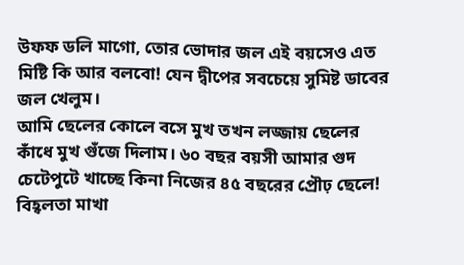উফফ ডলি মাগো, তোর ভোদার জল এই বয়সেও এত মিষ্টি কি আর বলবো! যেন দ্বীপের সবচেয়ে সুমিষ্ট ডাবের জল খেলুম।
আমি ছেলের কোলে বসে মুখ তখন লজ্জায় ছেলের কাঁধে মুখ গুঁজে দিলাম। ৬০ বছর বয়সী আমার গুদ চেটেপুটে খাচ্ছে কিনা নিজের ৪৫ বছরের প্রৌঢ় ছেলে! বিহ্বলতা মাখা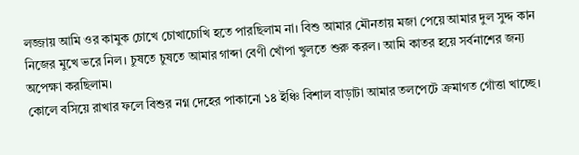লজ্জায় আমি ওর কামুক চোখে চোখাচোখি হতে পারছিলাম না। বিশু আমার মৌনতায় মজা পেয়ে আমার দুল সুদ্দ কান নিজের মুখে ভরে নিল। চুষতে চুষতে আমার গাব্দা বেণী খোঁপা খুলতে শুরু করল। আমি কাতর হয়ে সর্বনাশের জন্য অপেক্ষা করছিলাম।
কোলে বসিয়ে রাখার ফলে বিশুর নগ্ন দেহের পাকানো ১৪ ইঞ্চি বিশাল বাড়াটা আমার তলপেটে ক্রমাগত গোঁত্তা খাচ্ছে।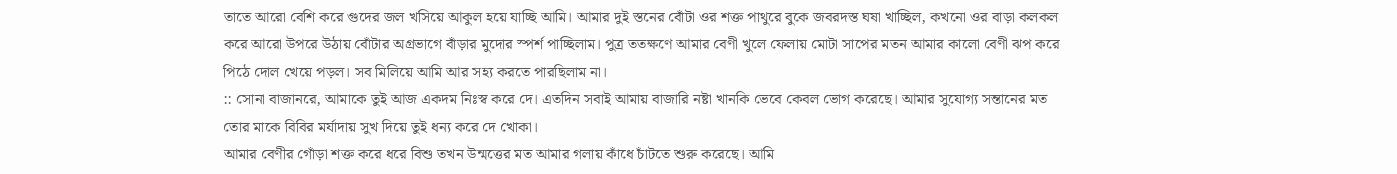তাতে আরো বেশি করে গুদের জল খসিয়ে আকুল হয়ে যাচ্ছি আমি। আমার দুই স্তনের বোঁটা ওর শক্ত পাথুরে বুকে জবরদস্ত ঘষা খাচ্ছিল, কখনো ওর বাড়া কলকল করে আরো উপরে উঠায় বোঁটার অগ্রভাগে বাঁড়ার মুদোর স্পর্শ পাচ্ছিলাম। পুত্র ততক্ষণে আমার বেণী খুলে ফেলায় মোটা সাপের মতন আমার কালো বেণী ঝপ করে পিঠে দোল খেয়ে পড়ল। সব মিলিয়ে আমি আর সহ্য করতে পারছিলাম না।
:: সোনা বাজানরে, আমাকে তুই আজ একদম নিঃস্ব করে দে। এতদিন সবাই আমায় বাজারি নষ্টা খানকি ভেবে কেবল ভোগ করেছে। আমার সুযোগ্য সন্তানের মত তোর মাকে বিবির মর্যাদায় সুখ দিয়ে তুই ধন্য করে দে খোকা।
আমার বেণীর গোঁড়া শক্ত করে ধরে বিশু তখন উন্মত্তের মত আমার গলায় কাঁধে চাঁটতে শুরু করেছে। আমি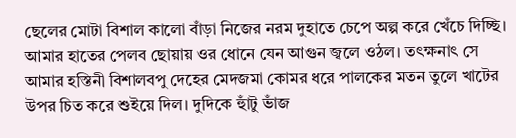ছেলের মোটা বিশাল কালো বাঁড়া নিজের নরম দুহাতে চেপে অল্প করে খেঁচে দিচ্ছি। আমার হাতের পেলব ছোয়ায় ওর ধোনে যেন আগুন জ্বলে ওঠল। তৎক্ষনাৎ সে আমার হস্তিনী বিশালবপু দেহের মেদজমা কোমর ধরে পালকের মতন তুলে খাটের উপর চিত করে শুইয়ে দিল। দুদিকে হাুঁটু ভাঁজ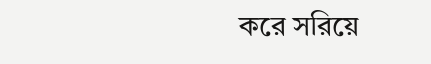করে সরিয়ে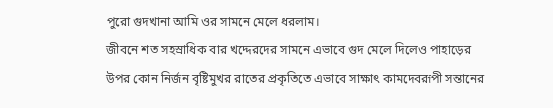পুরো গুদখানা আমি ওর সামনে মেলে ধরলাম।
জীবনে শত সহস্রাধিক বার খদ্দেরদের সামনে এভাবে গুদ মেলে দিলেও পাহাড়ের উপর কোন নির্জন বৃষ্টিমুখর রাতের প্রকৃতিতে এভাবে সাক্ষাৎ কামদেবরূপী সন্তানের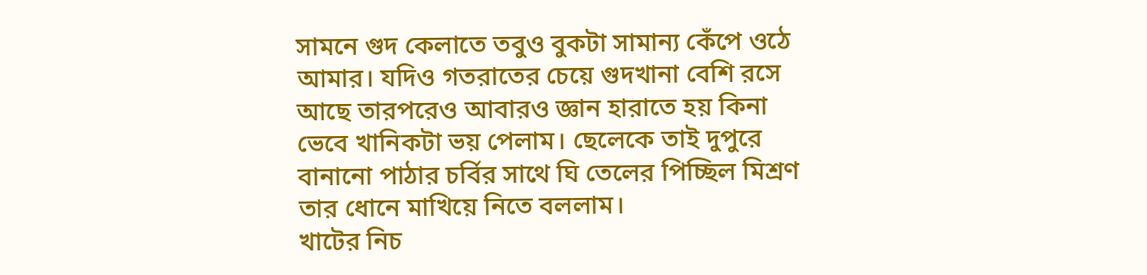সামনে গুদ কেলাতে তবুও বুকটা সামান্য কেঁপে ওঠে আমার। যদিও গতরাতের চেয়ে গুদখানা বেশি রসে আছে তারপরেও আবারও জ্ঞান হারাতে হয় কিনা ভেবে খানিকটা ভয় পেলাম। ছেলেকে তাই দুপুরে বানানো পাঠার চর্বির সাথে ঘি তেলের পিচ্ছিল মিশ্রণ তার ধোনে মাখিয়ে নিতে বললাম।
খাটের নিচ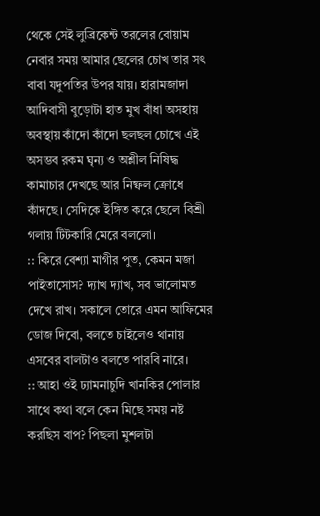থেকে সেই লুব্রিকেন্ট তরলের বোয়াম নেবার সময় আমার ছেলের চোখ তার সৎ বাবা যদুপতির উপর যায়। হারামজাদা আদিবাসী বুড়োটা হাত মুখ বাঁধা অসহায় অবস্থায় কাঁদো কাঁদো ছলছল চোখে এই অসম্ভব রকম ঘৃন্য ও অশ্লীল নিষিদ্ধ কামাচার দেখছে আর নিষ্ফল ক্রোধে কাঁদছে। সেদিকে ইঙ্গিত করে ছেলে বিশ্রী গলায় টিটকারি মেরে বললো।
:: কিরে বেশ্যা মাগীর পুত, কেমন মজা পাইতাসোস? দ্যাখ দ্যাখ, সব ভালোমত দেখে রাখ। সকালে তোরে এমন আফিমের ডোজ দিবো, বলতে চাইলেও থানায় এসবের বালটাও বলতে পারবি নারে।
:: আহা ওই ঢ্যামনাচুদি খানকির পোলার সাথে কথা বলে কেন মিছে সময় নষ্ট করছিস বাপ? পিছলা মুশলটা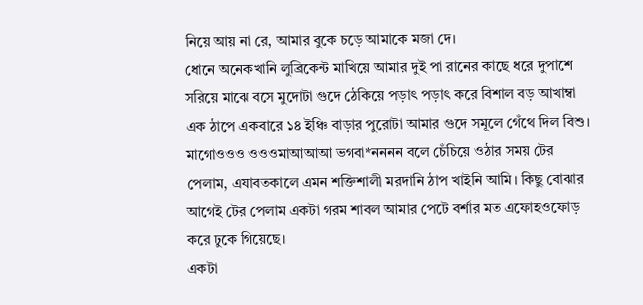নিয়ে আয় না রে, আমার বুকে চড়ে আমাকে মজা দে।
ধোনে অনেকখানি লুব্রিকেন্ট মাখিয়ে আমার দুই পা রানের কাছে ধরে দুপাশে সরিয়ে মাঝে বসে মুদোটা গুদে ঠেকিয়ে পড়াৎ পড়াৎ করে বিশাল বড় আখাম্বা এক ঠাপে একবারে ১৪ ইঞ্চি বাড়ার পুরোটা আমার গুদে সমূলে গেঁথে দিল বিশু। মাগোওওও ওওওমাআআআ ভগবা*নননন বলে চেঁচিয়ে ওঠার সময় টের পেলাম, এযাবতকালে এমন শক্তিশালী মরদানি ঠাপ খাইনি আমি। কিছু বোঝার আগেই টের পেলাম একটা গরম শাবল আমার পেটে বর্শার মত এফোহওফোড় করে ঢুকে গিয়েছে।
একটা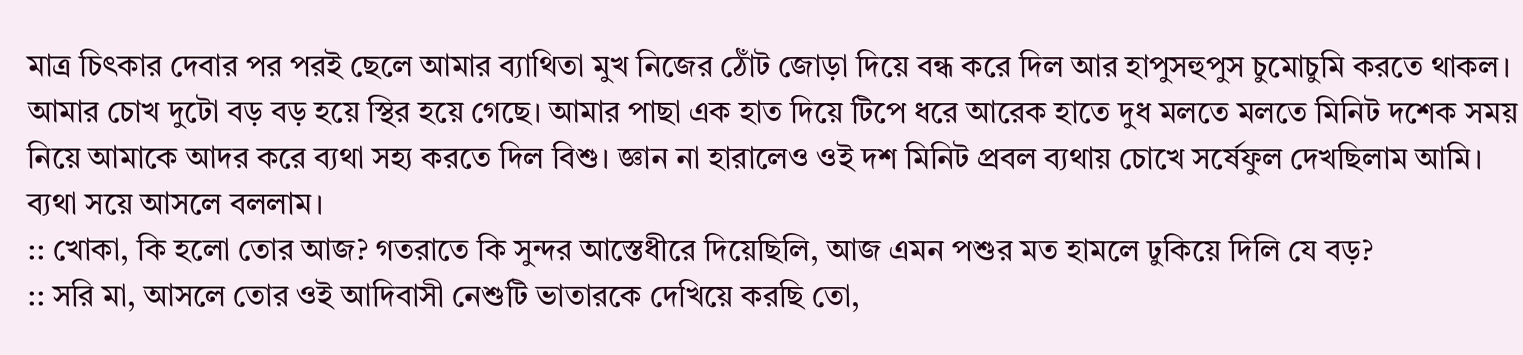মাত্র চিৎকার দেবার পর পরই ছেলে আমার ব্যাথিতা মুখ নিজের ঠোঁট জোড়া দিয়ে বন্ধ করে দিল আর হাপুসহুপুস চুমোচুমি করতে থাকল। আমার চোখ দুটো বড় বড় হয়ে স্থির হয়ে গেছে। আমার পাছা এক হাত দিয়ে টিপে ধরে আরেক হাতে দুধ মলতে মলতে মিনিট দশেক সময় নিয়ে আমাকে আদর করে ব্যথা সহ্য করতে দিল বিশু। জ্ঞান না হারালেও ওই দশ মিনিট প্রবল ব্যথায় চোখে সর্ষেফুল দেখছিলাম আমি। ব্যথা সয়ে আসলে বললাম।
:: খোকা, কি হলো তোর আজ? গতরাতে কি সুন্দর আস্তেধীরে দিয়েছিলি, আজ এমন পশুর মত হামলে ঢুকিয়ে দিলি যে বড়?
:: সরি মা, আসলে তোর ওই আদিবাসী নেশুটি ভাতারকে দেখিয়ে করছি তো,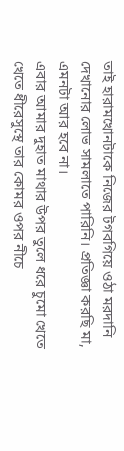তাই হারামখোনটাকে নিজের টগবগিয়ে ওঠা মরদানি দেখানোর লোভ সামলাতে পারিনি। প্রতিজ্ঞা করছি মা, এমনটা আর হবে না।
এবার আমার দুহাত মাথার উপর তুলে ধরে চুমো খেতে খেতে ধীরেসুস্থে তার কোমর ওপর নীচে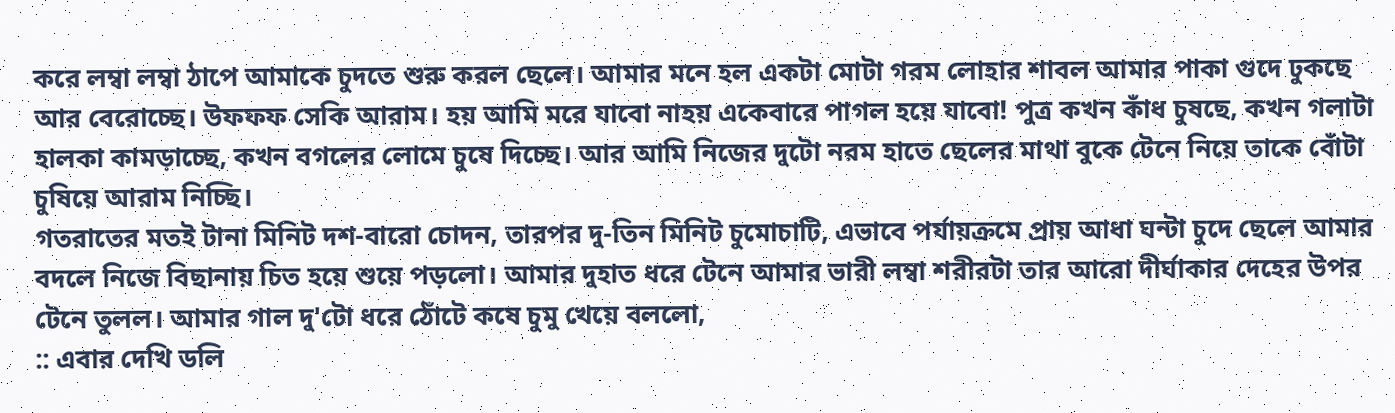করে লম্বা লম্বা ঠাপে আমাকে চুদতে শুরু করল ছেলে। আমার মনে হল একটা মোটা গরম লোহার শাবল আমার পাকা গুদে ঢুকছে আর বেরোচ্ছে। উফফফ সেকি আরাম। হয় আমি মরে যাবো নাহয় একেবারে পাগল হয়ে যাবো! পুত্র কখন কাঁধ চুষছে, কখন গলাটা হালকা কামড়াচ্ছে, কখন বগলের লোমে চুষে দিচ্ছে। আর আমি নিজের দুটো নরম হাতে ছেলের মাথা বুকে টেনে নিয়ে তাকে বোঁটা চুষিয়ে আরাম নিচ্ছি।
গতরাতের মতই টানা মিনিট দশ-বারো চোদন, তারপর দু-তিন মিনিট চুমোচাটি, এভাবে পর্যায়ক্রমে প্রায় আধা ঘন্টা চুদে ছেলে আমার বদলে নিজে বিছানায় চিত হয়ে শুয়ে পড়লো। আমার দুহাত ধরে টেনে আমার ভারী লম্বা শরীরটা তার আরো দীর্ঘাকার দেহের উপর টেনে তুলল। আমার গাল দু'টো ধরে ঠোঁটে কষে চুমু খেয়ে বললো,
:: এবার দেখি ডলি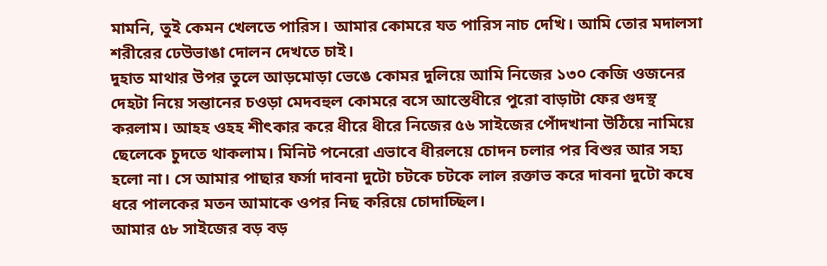মামনি, তুই কেমন খেলতে পারিস। আমার কোমরে যত পারিস নাচ দেখি। আমি তোর মদালসা শরীরের ঢেউভাঙা দোলন দেখতে চাই।
দুহাত মাথার উপর তুলে আড়মোড়া ভেঙে কোমর দুলিয়ে আমি নিজের ১৩০ কেজি ওজনের দেহটা নিয়ে সন্তানের চওড়া মেদবহুল কোমরে বসে আস্তেধীরে পুরো বাড়াটা ফের গুদস্থ করলাম। আহহ ওহহ শীৎকার করে ধীরে ধীরে নিজের ৫৬ সাইজের পোঁদখানা উঠিয়ে নামিয়ে ছেলেকে চুদতে থাকলাম। মিনিট পনেরো এভাবে ধীরলয়ে চোদন চলার পর বিশুর আর সহ্য হলো না। সে আমার পাছার ফর্সা দাবনা দুটো চটকে চটকে লাল রক্তাভ করে দাবনা দুটো কষে ধরে পালকের মতন আমাকে ওপর নিছ করিয়ে চোদাচ্ছিল।
আমার ৫৮ সাইজের বড় বড়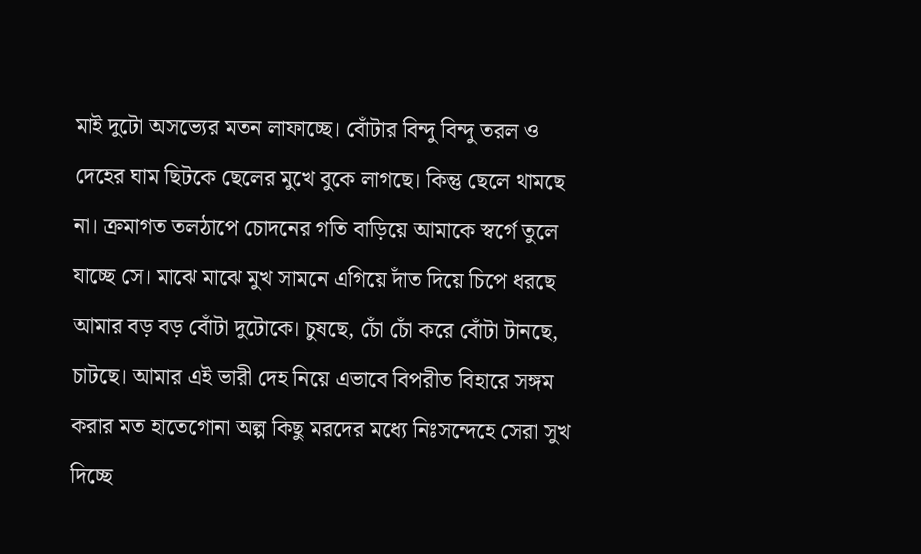মাই দুটো অসভ্যের মতন লাফাচ্ছে। বোঁটার বিন্দু বিন্দু তরল ও দেহের ঘাম ছিটকে ছেলের মুখে বুকে লাগছে। কিন্তু ছেলে থামছে না। ক্রমাগত তলঠাপে চোদনের গতি বাড়িয়ে আমাকে স্বর্গে তুলে যাচ্ছে সে। মাঝে মাঝে মুখ সামনে এগিয়ে দাঁত দিয়ে চিপে ধরছে আমার বড় বড় বোঁটা দুটোকে। চুষছে, চোঁ চোঁ করে বোঁটা টানছে, চাটছে। আমার এই ভারী দেহ নিয়ে এভাবে বিপরীত বিহারে সঙ্গম করার মত হাতেগোনা অল্প কিছু মরদের মধ্যে নিঃসন্দেহে সেরা সুখ দিচ্ছে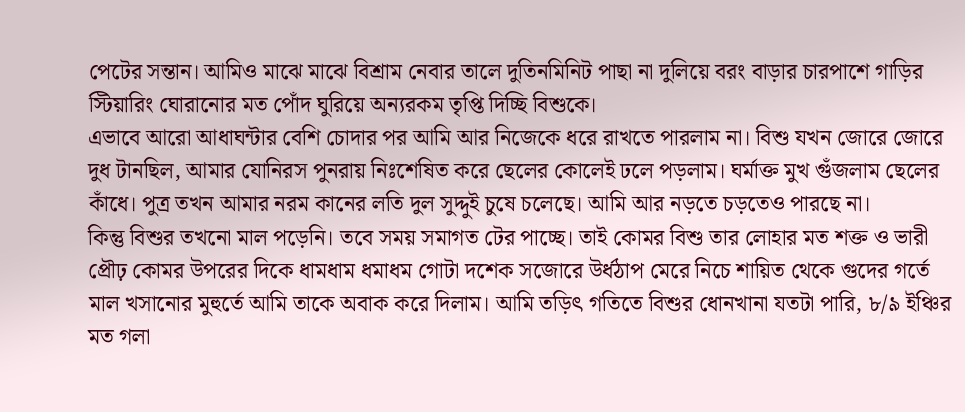পেটের সন্তান। আমিও মাঝে মাঝে বিশ্রাম নেবার তালে দুতিনমিনিট পাছা না দুলিয়ে বরং বাড়ার চারপাশে গাড়ির স্টিয়ারিং ঘোরানোর মত পোঁদ ঘুরিয়ে অন্যরকম তৃপ্তি দিচ্ছি বিশুকে।
এভাবে আরো আধাঘন্টার বেশি চোদার পর আমি আর নিজেকে ধরে রাখতে পারলাম না। বিশু যখন জোরে জোরে দুধ টানছিল, আমার যোনিরস পুনরায় নিঃশেষিত করে ছেলের কোলেই ঢলে পড়লাম। ঘর্মাক্ত মুখ গুঁজলাম ছেলের কাঁধে। পুত্র তখন আমার নরম কানের লতি দুল সুদ্দুই চুষে চলেছে। আমি আর নড়তে চড়তেও পারছে না।
কিন্তু বিশুর তখনো মাল পড়েনি। তবে সময় সমাগত টের পাচ্ছে। তাই কোমর বিশু তার লোহার মত শক্ত ও ভারী প্রৌঢ় কোমর উপরের দিকে ধামধাম ধমাধম গোটা দশেক সজোরে উর্ধঠাপ মেরে নিচে শায়িত থেকে গুদের গর্তে মাল খসানোর মুহুর্তে আমি তাকে অবাক করে দিলাম। আমি তড়িৎ গতিতে বিশুর ধোনখানা যতটা পারি, ৮/৯ ইঞ্চির মত গলা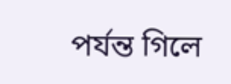পর্যন্ত গিলে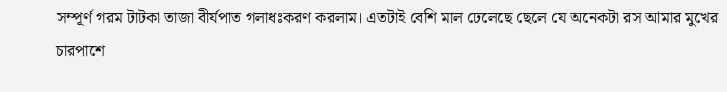সম্পূর্ণ গরম টাটকা তাজা বীর্যপাত গলাধঃকরণ করলাম। এতটাই বেশি মাল ঢেলেছে ছেলে যে অনেকটা রস আমার মুখের চারপাশে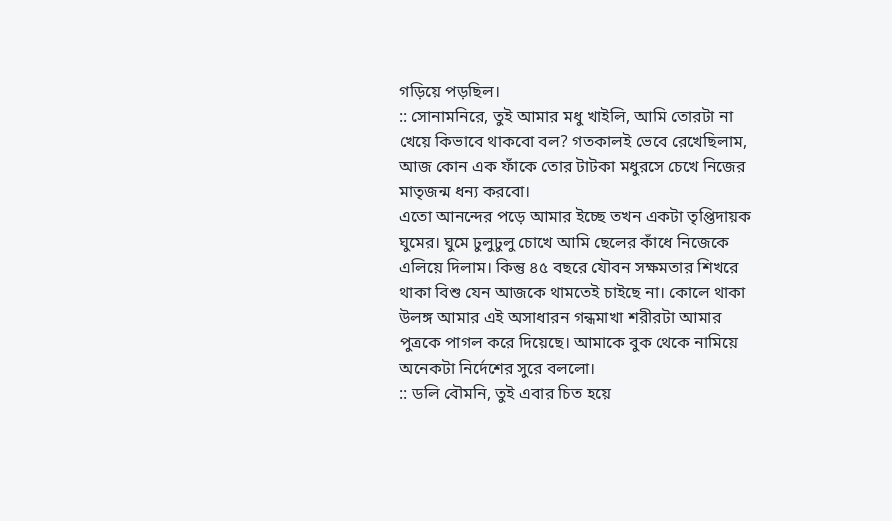গড়িয়ে পড়ছিল।
:: সোনামনিরে, তুই আমার মধু খাইলি, আমি তোরটা না খেয়ে কিভাবে থাকবো বল? গতকালই ভেবে রেখেছিলাম, আজ কোন এক ফাঁকে তোর টাটকা মধুরসে চেখে নিজের মাতৃজন্ম ধন্য করবো।
এতো আনন্দের পড়ে আমার ইচ্ছে তখন একটা তৃপ্তিদায়ক ঘুমের। ঘুমে ঢুলুঢুলু চোখে আমি ছেলের কাঁধে নিজেকে এলিয়ে দিলাম। কিন্তু ৪৫ বছরে যৌবন সক্ষমতার শিখরে থাকা বিশু যেন আজকে থামতেই চাইছে না। কোলে থাকা উলঙ্গ আমার এই অসাধারন গন্ধমাখা শরীরটা আমার পুত্রকে পাগল করে দিয়েছে। আমাকে বুক থেকে নামিয়ে অনেকটা নির্দেশের সুরে বললো।
:: ডলি বৌমনি, তুই এবার চিত হয়ে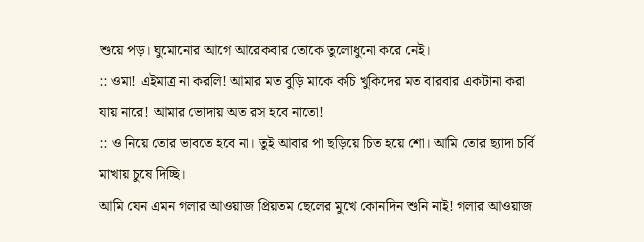শুয়ে পড়। ঘুমোনোর আগে আরেকবার তোকে তুলোধুনো করে নেই।
:: ওমা! এইমাত্র না করলি! আমার মত বুড়ি মাকে কচি খুকিদের মত বারবার একটানা করা যায় নারে! আমার ভোদায় অত রস হবে নাতো!
:: ও নিয়ে তোর ভাবতে হবে না। তুই আবার পা ছড়িয়ে চিত হয়ে শো। আমি তোর ছ্যাদা চর্বি মাখায় চুষে দিচ্ছি।
আমি যেন এমন গলার আওয়াজ প্রিয়তম ছেলের মুখে কোনদিন শুনি নাই! গলার আওয়াজ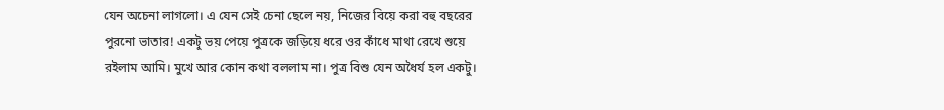যেন অচেনা লাগলো। এ যেন সেই চেনা ছেলে নয়, নিজের বিয়ে করা বহু বছরের পুরনো ভাতার! একটু ভয় পেয়ে পুত্রকে জড়িয়ে ধরে ওর কাঁধে মাথা রেখে শুয়ে রইলাম আমি। মুখে আর কোন কথা বললাম না। পুত্র বিশু যেন অধৈর্য হল একটু।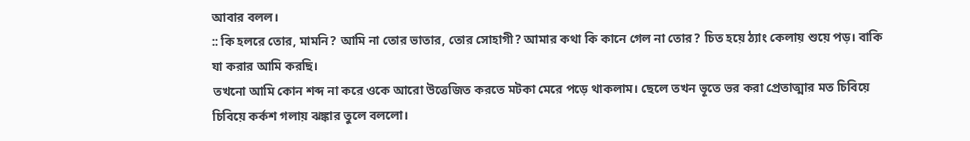আবার বলল।
:: কি হলরে তোর, মামনি? আমি না তোর ভাতার, তোর সোহাগী? আমার কথা কি কানে গেল না তোর? চিত হয়ে ঠ্যাং কেলায় শুয়ে পড়। বাকি যা করার আমি করছি।
তখনো আমি কোন শব্দ না করে ওকে আরো উত্তেজিত করতে মটকা মেরে পড়ে থাকলাম। ছেলে তখন ভূতে ভর করা প্রেতাত্মার মত চিবিয়ে চিবিয়ে কর্কশ গলায় ঝঙ্কার তুলে বললো।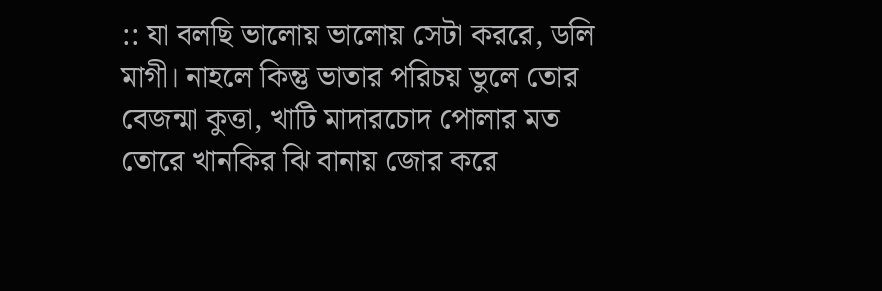:: যা বলছি ভালোয় ভালোয় সেটা কররে, ডলি মাগী। নাহলে কিন্তু ভাতার পরিচয় ভুলে তোর বেজন্মা কুত্তা, খাটি মাদারচোদ পোলার মত তোরে খানকির ঝি বানায় জোর করে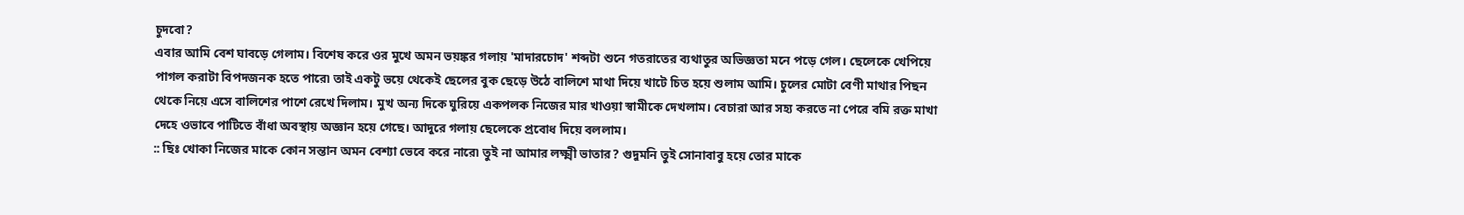চুদবো?
এবার আমি বেশ ঘাবড়ে গেলাম। বিশেষ করে ওর মুখে অমন ভয়ঙ্কর গলায় 'মাদারচোদ' শব্দটা শুনে গতরাতের ব্যথাতুর অভিজ্ঞতা মনে পড়ে গেল। ছেলেকে খেপিয়ে পাগল করাটা বিপদজনক হতে পারে৷ তাই একটু ভয়ে থেকেই ছেলের বুক ছেড়ে উঠে বালিশে মাথা দিয়ে খাটে চিত হয়ে শুলাম আমি। চুলের মোটা বেণী মাথার পিছন থেকে নিয়ে এসে বালিশের পাশে রেখে দিলাম। মুখ অন্য দিকে ঘুরিয়ে একপলক নিজের মার খাওয়া স্বামীকে দেখলাম। বেচারা আর সহ্য করতে না পেরে বমি রক্ত মাখা দেহে ওভাবে পাটিতে বাঁধা অবস্থায় অজ্ঞান হয়ে গেছে। আদুরে গলায় ছেলেকে প্রবোধ দিয়ে বললাম।
:: ছিঃ খোকা নিজের মাকে কোন সন্তান অমন বেশ্যা ভেবে করে নারে৷ তুই না আমার লক্ষ্মী ভাতার? গুদুমনি তুই সোনাবাবু হয়ে তোর মাকে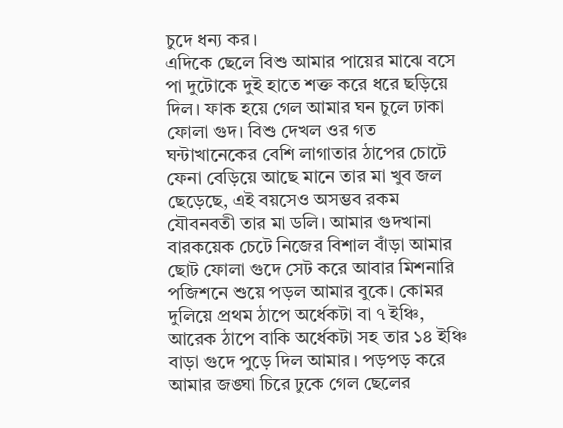চুদে ধন্য কর।
এদিকে ছেলে বিশু আমার পায়ের মাঝে বসে পা দুটোকে দুই হাতে শক্ত করে ধরে ছড়িয়ে দিল। ফাক হয়ে গেল আমার ঘন চুলে ঢাকা ফোলা গুদ। বিশু দেখল ওর গত ঘন্টাখানেকের বেশি লাগাতার ঠাপের চোটে ফেনা বেড়িয়ে আছে মানে তার মা খুব জল ছেড়েছে, এই বয়সেও অসম্ভব রকম যৌবনবতী তার মা ডলি। আমার গুদখানা বারকয়েক চেটে নিজের বিশাল বাঁড়া আমার ছোট ফোলা গুদে সেট করে আবার মিশনারি পজিশনে শুয়ে পড়ল আমার বুকে। কোমর দুলিয়ে প্রথম ঠাপে অর্ধেকটা বা ৭ ইঞ্চি, আরেক ঠাপে বাকি অর্ধেকটা সহ তার ১৪ ইঞ্চি বাড়া গুদে পুড়ে দিল আমার। পড়পড় করে আমার জঙ্ঘা চিরে ঢুকে গেল ছেলের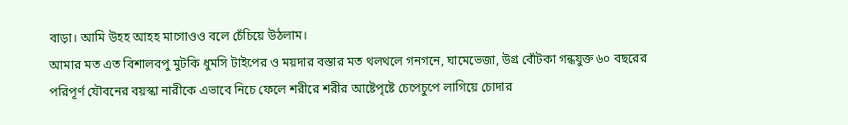বাড়া। আমি উহহ আহহ মাগোওও বলে চেঁচিয়ে উঠলাম।
আমার মত এত বিশালবপু মুটকি ধুমসি টাইপের ও ময়দার বস্তার মত থলথলে গনগনে, ঘামেভেজা, উগ্র বোঁটকা গন্ধযুক্ত ৬০ বছরের পরিপূর্ণ যৌবনের বয়স্কা নারীকে এভাবে নিচে ফেলে শরীরে শরীর আষ্টেপৃষ্টে চেপেচুপে লাগিয়ে চোদার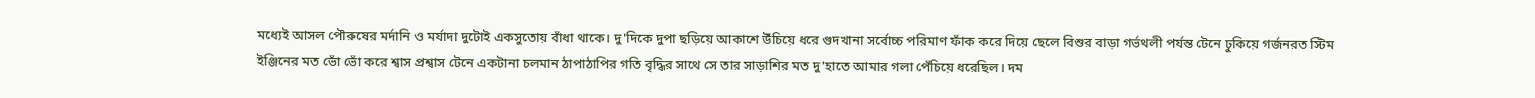মধ্যেই আসল পৌরুষের মর্দানি ও মর্যাদা দুটোই একসুতোয় বাঁধা থাকে। দু'দিকে দুপা ছড়িয়ে আকাশে উঁচিয়ে ধরে গুদখানা সর্বোচ্চ পরিমাণ ফাঁক করে দিয়ে ছেলে বিশুর বাড়া গর্ভথলী পর্যন্ত টেনে ঢুকিয়ে গর্জনরত স্টিম ইঞ্জিনের মত ভোঁ ভোঁ করে শ্বাস প্রশ্বাস টেনে একটানা চলমান ঠাপাঠাপির গতি বৃদ্ধির সাথে সে তার সাড়াশির মত দু'হাতে আমার গলা পেঁচিয়ে ধরেছিল। দম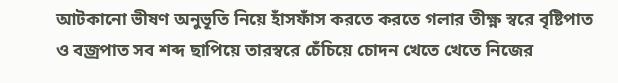আটকানো ভীষণ অনুভূতি নিয়ে হাঁসফাঁস করতে করতে গলার তীক্ষ্ণ স্বরে বৃষ্টিপাত ও বজ্রপাত সব শব্দ ছাপিয়ে তারস্বরে চেঁচিয়ে চোদন খেতে খেতে নিজের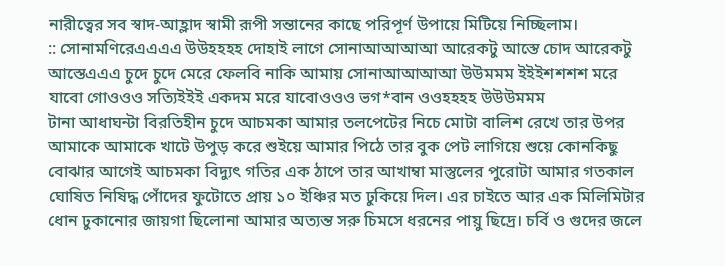নারীত্বের সব স্বাদ-আহ্লাদ স্বামী রূপী সন্তানের কাছে পরিপূর্ণ উপায়ে মিটিয়ে নিচ্ছিলাম।
:: সোনামণিরেএএএএ উউহহহহ দোহাই লাগে সোনাআআআআ আরেকটু আস্তে চোদ আরেকটু আস্তেএএএ চুদে চুদে মেরে ফেলবি নাকি আমায় সোনাআআআআ উউমমম ইইইশশশশ মরে যাবো গোওওও সত্যিইইই একদম মরে যাবোওওও ভগ*বান ওওহহহহ উউউমমম
টানা আধাঘন্টা বিরতিহীন চুদে আচমকা আমার তলপেটের নিচে মোটা বালিশ রেখে তার উপর আমাকে আমাকে খাটে উপুড় করে শুইয়ে আমার পিঠে তার বুক পেট লাগিয়ে শুয়ে কোনকিছু বোঝার আগেই আচমকা বিদ্যুৎ গতির এক ঠাপে তার আখাম্বা মাস্তুলের পুরোটা আমার গতকাল ঘোষিত নিষিদ্ধ পোঁদের ফুটোতে প্রায় ১০ ইঞ্চির মত ঢুকিয়ে দিল। এর চাইতে আর এক মিলিমিটার ধোন ঢুকানোর জায়গা ছিলোনা আমার অত্যন্ত সরু চিমসে ধরনের পায়ু ছিদ্রে। চর্বি ও গুদের জলে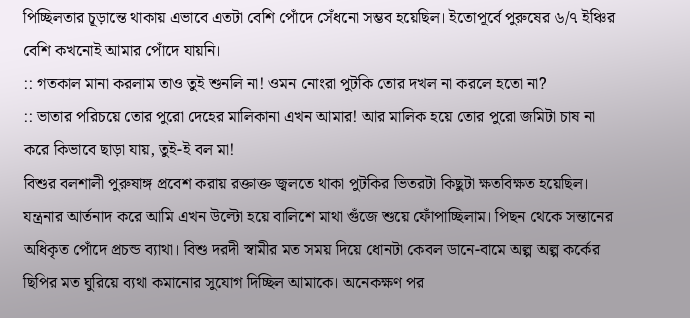পিচ্ছিলতার চূড়ান্তে থাকায় এভাবে এতটা বেশি পোঁদে সেঁধনো সম্ভব হয়েছিল। ইতোপূর্বে পুরুষের ৬/৭ ইঞ্চির বেশি কখনোই আমার পোঁদে যায়নি।
:: গতকাল মানা করলাম তাও তুই শুনলি না! ওমন নোংরা পুটকি তোর দখল না করলে হতো না?
:: ভাতার পরিচয়ে তোর পুরো দেহের মালিকানা এখন আমার! আর মালিক হয়ে তোর পুরো জমিটা চাষ না করে কিভাবে ছাড়া যায়, তুই-ই বল মা!
বিশুর বলশালী পুরুষাঙ্গ প্রবেশ করায় রক্তাক্ত জ্বলতে থাকা পুটকির ভিতরটা কিছুটা ক্ষতবিক্ষত হয়েছিল। যন্ত্রনার আর্তনাদ করে আমি এখন উল্টো হয়ে বালিশে মাথা গুঁজে শুয়ে ফোঁপাচ্ছিলাম। পিছন থেকে সন্তানের অধিকৃত পোঁদে প্রচন্ড ব্যাথা। বিশু দরদী স্বামীর মত সময় দিয়ে ধোনটা কেবল ডানে-বামে অল্প অল্প কর্কের ছিপির মত ঘুরিয়ে ব্যথা কমানোর সুযোগ দিচ্ছিল আমাকে। অনেকক্ষণ পর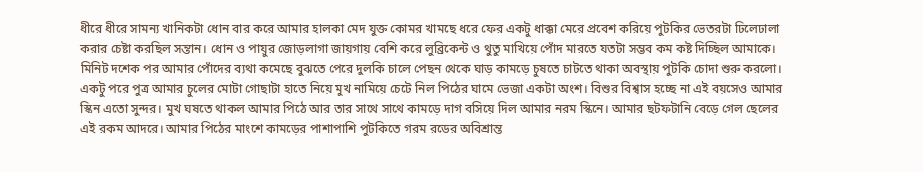ধীরে ধীরে সামন্য খানিকটা ধোন বার করে আমার হালকা মেদ যুক্ত কোমর খামছে ধরে ফের একটু ধাক্কা মেরে প্রবেশ করিয়ে পুটকির ভেতরটা ঢিলেঢালা করার চেষ্টা করছিল সন্তান। ধোন ও পায়ুর জোড়লাগা জায়গায় বেশি করে লুব্রিকেন্ট ও থুতু মাখিয়ে পোঁদ মারতে যতটা সম্ভব কম কষ্ট দিচ্ছিল আমাকে। মিনিট দশেক পর আমার পোঁদের ব্যথা কমেছে বুঝতে পেরে দুলকি চালে পেছন থেকে ঘাড় কামড়ে চুষতে চাটতে থাকা অবস্থায় পুটকি চোদা শুরু করলো।
একটু পরে পুত্র আমার চুলের মোটা গোছাটা হাতে নিয়ে মুখ নামিয়ে চেটে নিল পিঠের ঘামে ভেজা একটা অংশ। বিশুর বিশ্বাস হচ্ছে না এই বয়সেও আমার স্কিন এতো সুন্দর। মুখ ঘষতে থাকল আমার পিঠে আর তার সাথে সাথে কামড়ে দাগ বসিয়ে দিল আমার নরম স্কিনে। আমার ছটফটানি বেড়ে গেল ছেলের এই রকম আদরে। আমার পিঠের মাংশে কামড়ের পাশাপাশি পুটকিতে গরম রডের অবিশ্রান্ত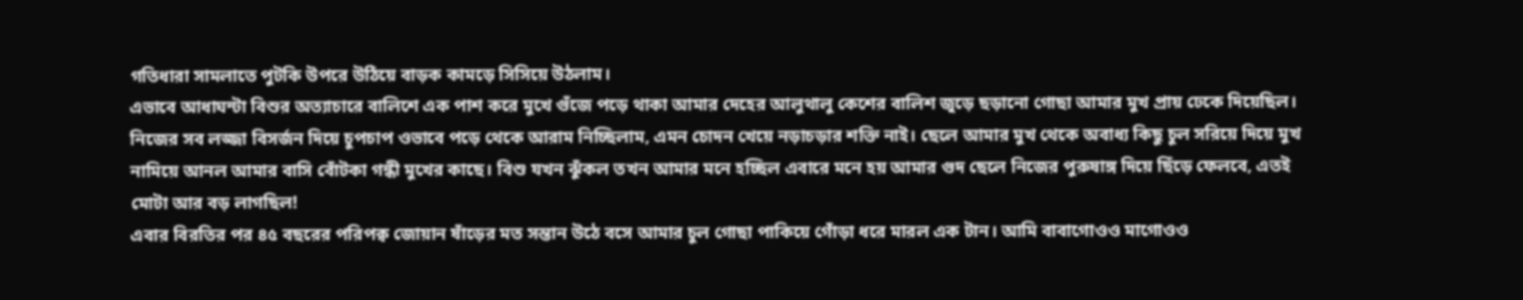গতিধারা সামলাতে পুটকি উপরে উঠিয়ে বাড়ক কামড়ে সিসিয়ে উঠলাম।
এভাবে আধাঘন্টা বিশুর অত্যাচারে বালিশে এক পাশ করে মুখে গুঁজে পড়ে থাকা আমার দেহের আলুথালু কেশের বালিশ জুড়ে ছড়ানো গোছা আমার মুখ প্রায় ঢেকে দিয়েছিল। নিজের সব লজ্জা বিসর্জন দিয়ে চুপচাপ ওভাবে পড়ে থেকে আরাম নিচ্ছিলাম, এমন চোদন খেয়ে নড়াচড়ার শক্তি নাই। ছেলে আমার মুখ থেকে অবাধ্য কিছু চুল সরিয়ে দিয়ে মুখ নামিয়ে আনল আমার বাসি বোঁটকা গন্ধী মুখের কাছে। বিশু যখন ঝুঁকল তখন আমার মনে হচ্ছিল এবারে মনে হয় আমার গুদ ছেলে নিজের পুরুষাঙ্গ দিয়ে ছিঁড়ে ফেলবে, এতই মোটা আর বড় লাগছিল!
এবার বিরতির পর ৪৫ বছরের পরিপক্ব জোয়ান ষাঁড়ের মত সন্তান উঠে বসে আমার চুল গোছা পাকিয়ে গোঁড়া ধরে মারল এক টান। আমি বাবাগোওও মাগোওও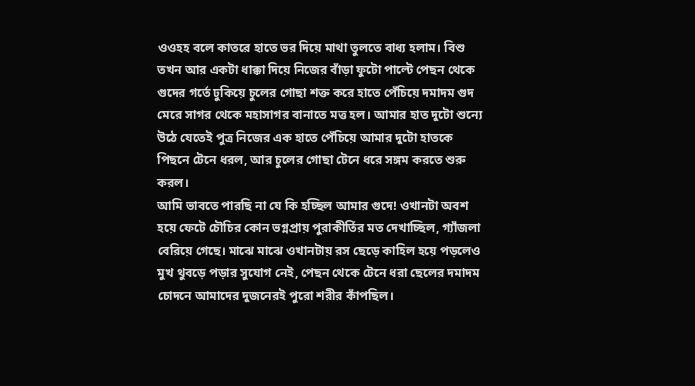ওওহহ বলে কাতরে হাতে ভর দিয়ে মাথা তুলতে বাধ্য হলাম। বিশু তখন আর একটা ধাক্কা দিয়ে নিজের বাঁড়া ফুটো পাল্টে পেছন থেকে গুদের গর্তে ঢুকিয়ে চুলের গোছা শক্ত করে হাতে পেঁচিয়ে দমাদম গুদ মেরে সাগর থেকে মহাসাগর বানাতে মত্ত হল। আমার হাত দুটো শুন্যে উঠে যেতেই পুত্র নিজের এক হাতে পেঁচিয়ে আমার দুটো হাতকে পিছনে টেনে ধরল, আর চুলের গোছা টেনে ধরে সঙ্গম করতে শুরু করল।
আমি ভাবতে পারছি না যে কি হচ্ছিল আমার গুদে! ওখানটা অবশ হয়ে ফেটে চৌচির কোন ভগ্নপ্রায় পুরাকীর্তির মত দেখাচ্ছিল, গ্যাঁজলা বেরিয়ে গেছে। মাঝে মাঝে ওখানটায় রস ছেড়ে কাহিল হয়ে পড়লেও মুখ থুবড়ে পড়ার সুযোগ নেই, পেছন থেকে টেনে ধরা ছেলের দমাদম চোদনে আমাদের দুজনেরই পুরো শরীর কাঁপছিল।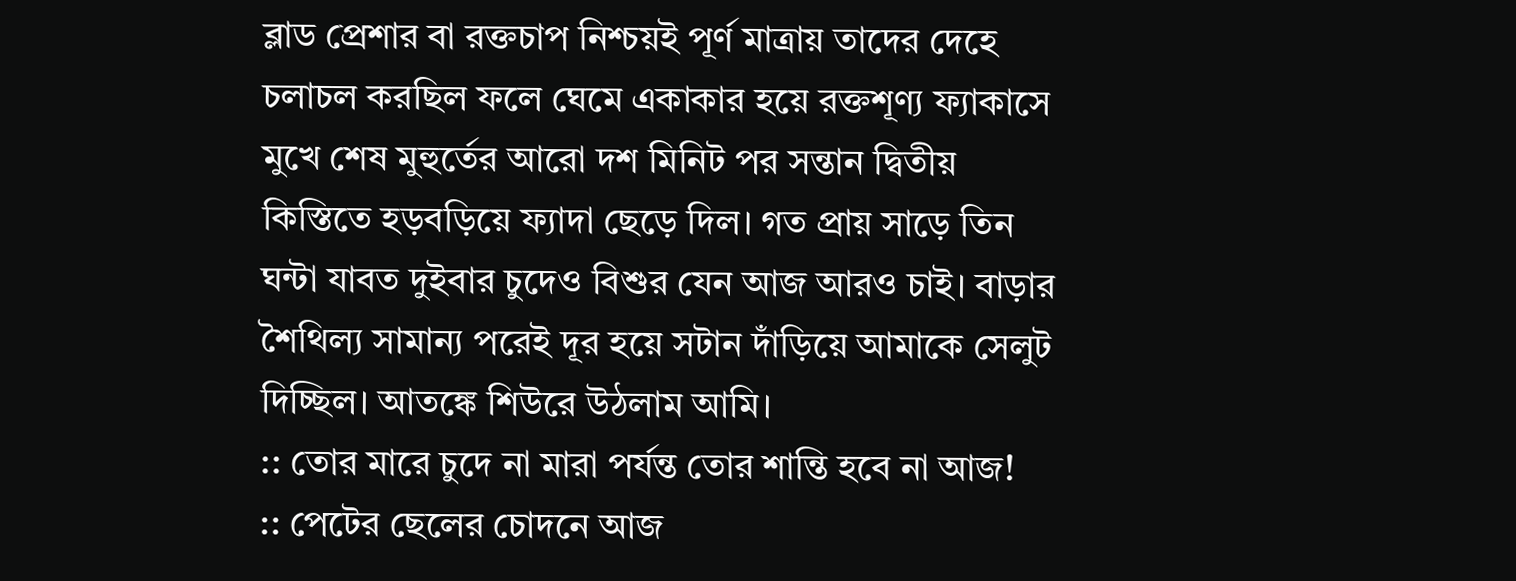ব্লাড প্রেশার বা রক্তচাপ নিশ্চয়ই পূর্ণ মাত্রায় তাদের দেহে চলাচল করছিল ফলে ঘেমে একাকার হয়ে রক্তশূণ্য ফ্যাকাসে মুখে শেষ মুহুর্তের আরো দশ মিনিট পর সন্তান দ্বিতীয় কিস্তিতে হড়বড়িয়ে ফ্যাদা ছেড়ে দিল। গত প্রায় সাড়ে তিন ঘন্টা যাবত দুইবার চুদেও বিশুর যেন আজ আরও চাই। বাড়ার শৈথিল্য সামান্য পরেই দূর হয়ে সটান দাঁড়িয়ে আমাকে সেলুট দিচ্ছিল। আতঙ্কে শিউরে উঠলাম আমি।
:: তোর মারে চুদে না মারা পর্যন্ত তোর শান্তি হবে না আজ!
:: পেটের ছেলের চোদনে আজ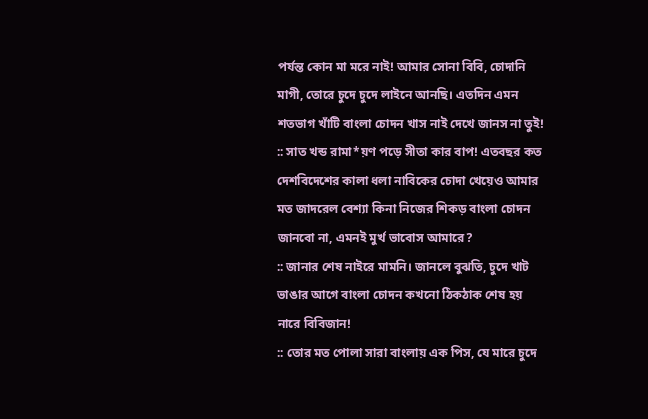পর্যন্ত কোন মা মরে নাই! আমার সোনা বিবি, চোদানি মাগী, তোরে চুদে চুদে লাইনে আনছি। এতদিন এমন শতভাগ খাঁটি বাংলা চোদন খাস নাই দেখে জানস না তুই!
:: সাত খন্ড রামা*য়ণ পড়ে সীতা কার বাপ! এতবছর কত দেশবিদেশের কালা ধলা নাবিকের চোদা খেয়েও আমার মত জাদরেল বেশ্যা কিনা নিজের শিকড় বাংলা চোদন জানবো না, এমনই মুর্খ ভাবোস আমারে?
:: জানার শেষ নাইরে মামনি। জানলে বুঝতি, চুদে খাট ভাঙার আগে বাংলা চোদন কখনো ঠিকঠাক শেষ হয় নারে বিবিজান!
:: তোর মত পোলা সারা বাংলায় এক পিস, যে মারে চুদে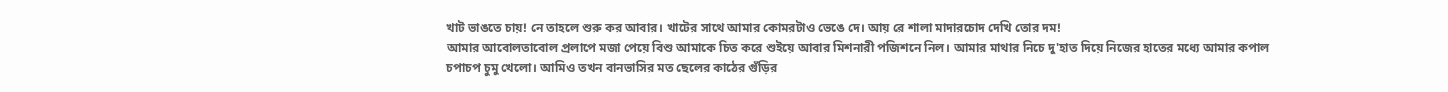খাট ভাঙতে চায়! নে তাহলে শুরু কর আবার। খাটের সাথে আমার কোমরটাও ভেঙে দে। আয় রে শালা মাদারচোদ দেখি তোর দম!
আমার আবোলতাবোল প্রলাপে মজা পেয়ে বিশু আমাকে চিত করে শুইয়ে আবার মিশনারী পজিশনে নিল। আমার মাথার নিচে দু'হাত দিয়ে নিজের হাতের মধ্যে আমার কপাল চপাচপ চুমু খেলো। আমিও তখন বানভাসির মত ছেলের কাঠের গুঁড়ির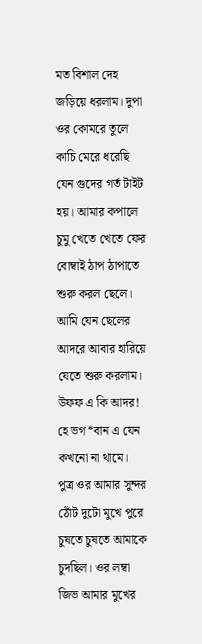মত বিশাল দেহ জড়িয়ে ধরলাম। দুপা ওর কোমরে তুলে কাচি মেরে ধরেছি যেন গুদের গর্ত টাইট হয়। আমার কপালে চুমু খেতে খেতে ফের বোম্বাই ঠাপ ঠাপাতে শুরু করল ছেলে। আমি যেন ছেলের আদরে আবার হারিয়ে যেতে শুরু করলাম। উফফ এ কি আদর! হে ভগ*বান এ যেন কখনো না থামে।
পুত্র ওর আমার সুন্দর ঠোঁট দুটো মুখে পুরে চুষতে চুষতে আমাকে চুদছিল। ওর লম্বা জিভ আমার মুখের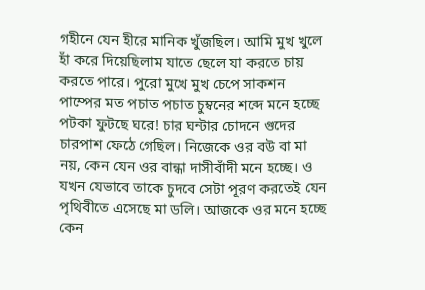গহীনে যেন হীরে মানিক খুঁজছিল। আমি মুখ খুলে হাঁ করে দিয়েছিলাম যাতে ছেলে যা করতে চায় করতে পারে। পুরো মুখে মুখ চেপে সাকশন পাম্পের মত পচাত পচাত চুম্বনের শব্দে মনে হচ্ছে পটকা ফুটছে ঘরে! চার ঘন্টার চোদনে গুদের চারপাশ ফেঠে গেছিল। নিজেকে ওর বউ বা মা নয়, কেন যেন ওর বান্ধা দাসীবাঁদী মনে হচ্ছে। ও যখন যেভাবে তাকে চুদবে সেটা পূরণ করতেই যেন পৃথিবীতে এসেছে মা ডলি। আজকে ওর মনে হচ্ছে কেন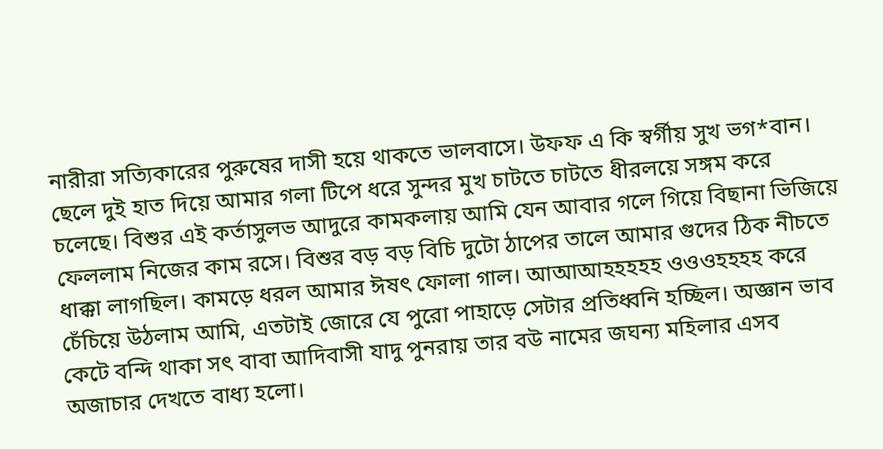নারীরা সত্যিকারের পুরুষের দাসী হয়ে থাকতে ভালবাসে। উফফ এ কি স্বর্গীয় সুখ ভগ*বান।
ছেলে দুই হাত দিয়ে আমার গলা টিপে ধরে সুন্দর মুখ চাটতে চাটতে ধীরলয়ে সঙ্গম করে চলেছে। বিশুর এই কর্তাসুলভ আদুরে কামকলায় আমি যেন আবার গলে গিয়ে বিছানা ভিজিয়ে ফেললাম নিজের কাম রসে। বিশুর বড় বড় বিচি দুটো ঠাপের তালে আমার গুদের ঠিক নীচতে ধাক্কা লাগছিল। কামড়ে ধরল আমার ঈষৎ ফোলা গাল। আআআহহহহহ ওওওহহহহ করে চেঁচিয়ে উঠলাম আমি, এতটাই জোরে যে পুরো পাহাড়ে সেটার প্রতিধ্বনি হচ্ছিল। অজ্ঞান ভাব কেটে বন্দি থাকা সৎ বাবা আদিবাসী যাদু পুনরায় তার বউ নামের জঘন্য মহিলার এসব অজাচার দেখতে বাধ্য হলো।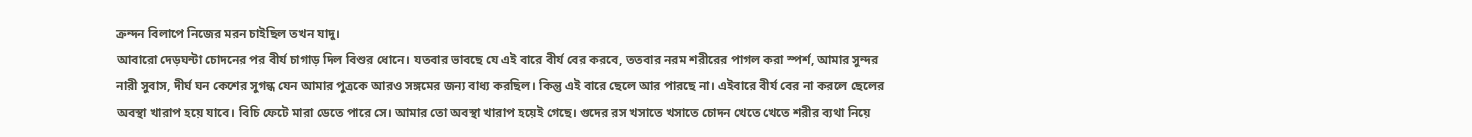ক্রন্দন বিলাপে নিজের মরন চাইছিল তখন যাদু।
আবারো দেড়ঘন্টা চোদনের পর বীর্য চাগাড় দিল বিশুর ধোনে। যতবার ভাবছে যে এই বারে বীর্য বের করবে, ততবার নরম শরীরের পাগল করা স্পর্শ, আমার সুন্দর নারী সুবাস, দীর্ঘ ঘন কেশের সুগন্ধ যেন আমার পুত্রকে আরও সঙ্গমের জন্য বাধ্য করছিল। কিন্তু এই বারে ছেলে আর পারছে না। এইবারে বীর্য বের না করলে ছেলের অবস্থা খারাপ হয়ে যাবে। বিচি ফেটে মারা ডেতে পারে সে। আমার তো অবস্থা খারাপ হয়েই গেছে। গুদের রস খসাতে খসাতে চোদন খেতে খেতে শরীর ব্যথা নিয়ে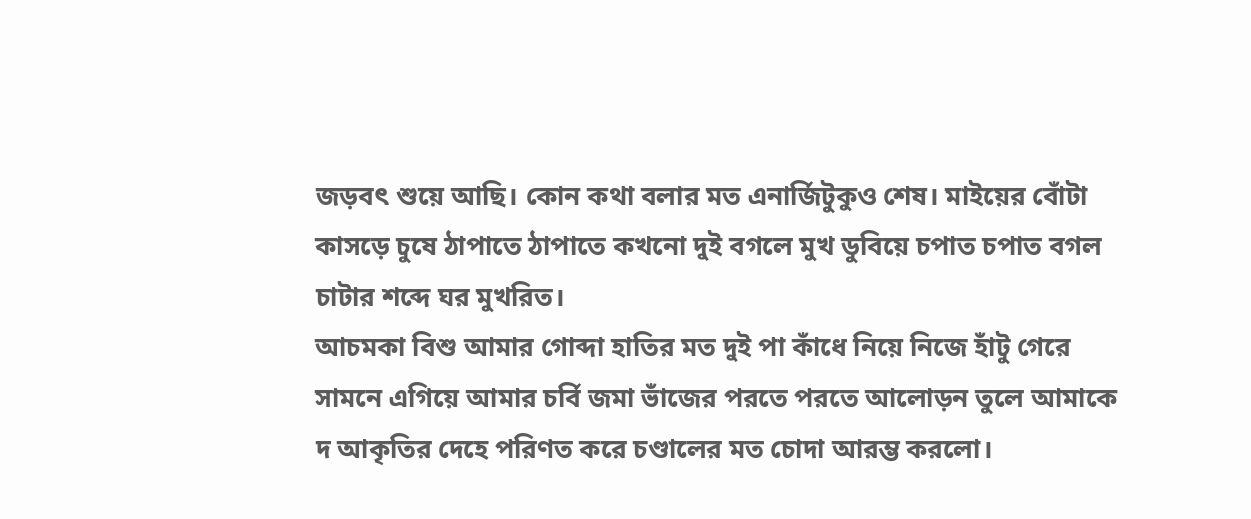জড়বৎ শুয়ে আছি। কোন কথা বলার মত এনার্জিটুকুও শেষ। মাইয়ের বোঁটা কাসড়ে চুষে ঠাপাতে ঠাপাতে কখনো দুই বগলে মুখ ডুবিয়ে চপাত চপাত বগল চাটার শব্দে ঘর মুখরিত।
আচমকা বিশু আমার গোব্দা হাতির মত দুই পা কাঁধে নিয়ে নিজে হাঁটু গেরে সামনে এগিয়ে আমার চর্বি জমা ভাঁজের পরতে পরতে আলোড়ন তুলে আমাকে দ আকৃতির দেহে পরিণত করে চণ্ডালের মত চোদা আরম্ভ করলো।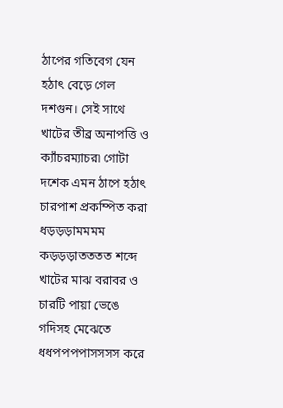ঠাপের গতিবেগ যেন হঠাৎ বেড়ে গেল দশগুন। সেই সাথে খাটের তীব্র অনাপত্তি ও ক্যাঁচরম্যাচর৷ গোটা দশেক এমন ঠাপে হঠাৎ চারপাশ প্রকম্পিত করা ধড়ড়ড়ামমমম কড়ড়ড়াতততত শব্দে খাটের মাঝ বরাবর ও চারটি পায়া ভেঙে গদিসহ মেঝেতে ধধপপপপাসসসস করে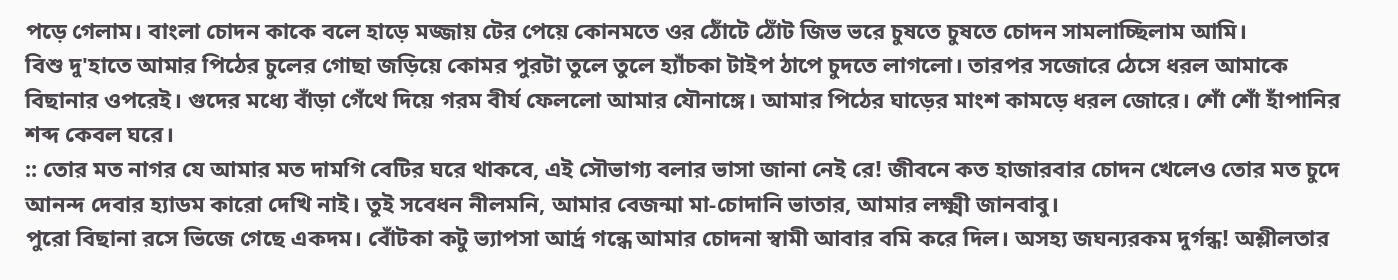পড়ে গেলাম। বাংলা চোদন কাকে বলে হাড়ে মজ্জায় টের পেয়ে কোনমতে ওর ঠোঁটে ঠোঁট জিভ ভরে চুষতে চুষতে চোদন সামলাচ্ছিলাম আমি।
বিশু দু'হাতে আমার পিঠের চুলের গোছা জড়িয়ে কোমর পুরটা তুলে তুলে হ্যাঁচকা টাইপ ঠাপে চুদতে লাগলো। তারপর সজোরে ঠেসে ধরল আমাকে বিছানার ওপরেই। গুদের মধ্যে বাঁড়া গেঁথে দিয়ে গরম বীর্য ফেললো আমার যৌনাঙ্গে। আমার পিঠের ঘাড়ের মাংশ কামড়ে ধরল জোরে। শোঁ শোঁ হাঁপানির শব্দ কেবল ঘরে।
:: তোর মত নাগর যে আমার মত দামগি বেটির ঘরে থাকবে, এই সৌভাগ্য বলার ভাসা জানা নেই রে! জীবনে কত হাজারবার চোদন খেলেও তোর মত চুদে আনন্দ দেবার হ্যাডম কারো দেখি নাই। তুই সবেধন নীলমনি, আমার বেজন্মা মা-চোদানি ভাতার, আমার লক্ষ্মী জানবাবু।
পুরো বিছানা রসে ভিজে গেছে একদম। বোঁটকা কটু ভ্যাপসা আর্দ্র গন্ধে আমার চোদনা স্বামী আবার বমি করে দিল। অসহ্য জঘন্যরকম দুর্গন্ধ! অশ্লীলতার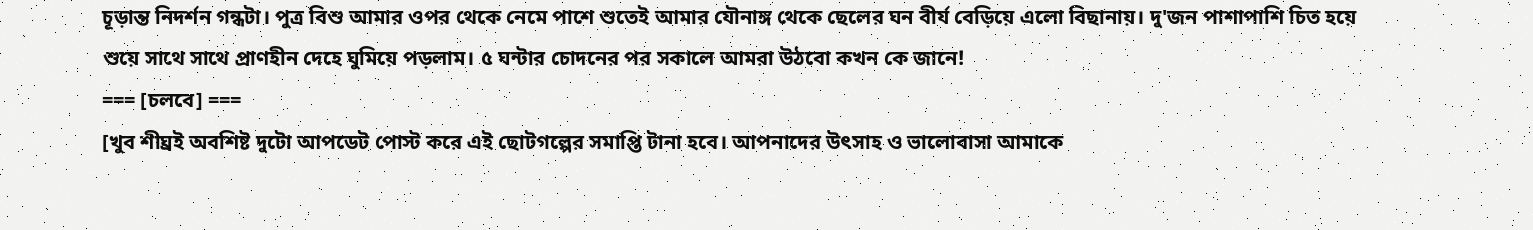চূড়ান্ত নিদর্শন গন্ধটা। পুত্র বিশু আমার ওপর থেকে নেমে পাশে শুতেই আমার যৌনাঙ্গ থেকে ছেলের ঘন বীর্য বেড়িয়ে এলো বিছানায়। দু'জন পাশাপাশি চিত হয়ে শুয়ে সাথে সাথে প্রাণহীন দেহে ঘুমিয়ে পড়লাম। ৫ ঘন্টার চোদনের পর সকালে আমরা উঠবো কখন কে জানে!
=== [চলবে] ===
[খুব শীঘ্রই অবশিষ্ট দুটো আপডেট পোস্ট করে এই ছোটগল্পের সমাপ্তি টানা হবে। আপনাদের উৎসাহ ও ভালোবাসা আমাকে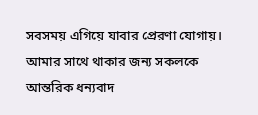সবসময় এগিয়ে যাবার প্রেরণা যোগায়। আমার সাথে থাকার জন্য সকলকে আন্তরিক ধন্যবাদ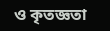ও কৃতজ্ঞতা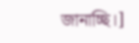জানাচ্ছি।]